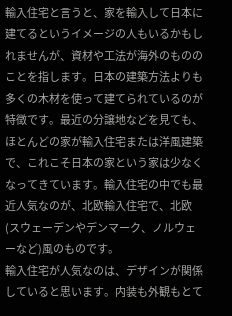輸入住宅と言うと、家を輸入して日本に建てるというイメージの人もいるかもしれませんが、資材や工法が海外のもののことを指します。日本の建築方法よりも多くの木材を使って建てられているのが特徴です。最近の分譲地などを見ても、ほとんどの家が輸入住宅または洋風建築で、これこそ日本の家という家は少なくなってきています。輸入住宅の中でも最近人気なのが、北欧輸入住宅で、北欧(スウェーデンやデンマーク、ノルウェーなど)風のものです。
輸入住宅が人気なのは、デザインが関係していると思います。内装も外観もとて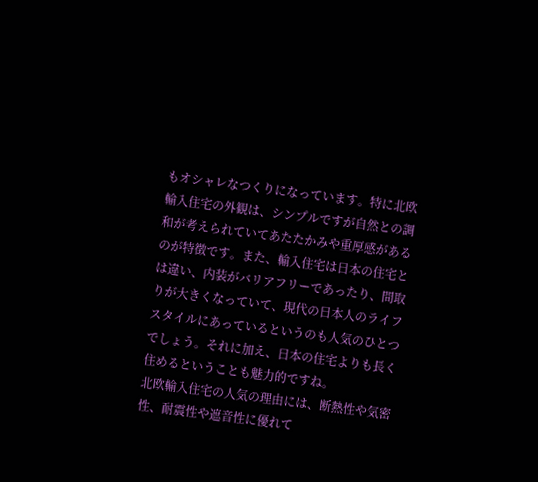もオシャレなつくりになっています。特に北欧輸入住宅の外観は、シンプルですが自然との調和が考えられていてあたたかみや重厚感があるのが特徴です。また、輸入住宅は日本の住宅とは違い、内装がバリアフリーであったり、間取りが大きくなっていて、現代の日本人のライフスタイルにあっているというのも人気のひとつでしょう。それに加え、日本の住宅よりも長く住めるということも魅力的ですね。
北欧輸入住宅の人気の理由には、断熱性や気密性、耐震性や遮音性に優れて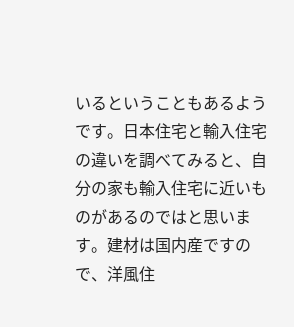いるということもあるようです。日本住宅と輸入住宅の違いを調べてみると、自分の家も輸入住宅に近いものがあるのではと思います。建材は国内産ですので、洋風住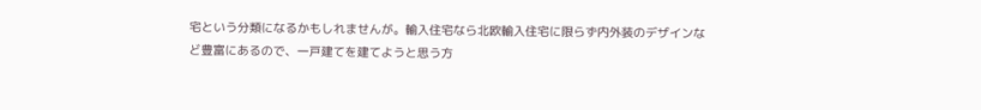宅という分類になるかもしれませんが。輸入住宅なら北欧輸入住宅に限らず内外装のデザインなど豊富にあるので、一戸建てを建てようと思う方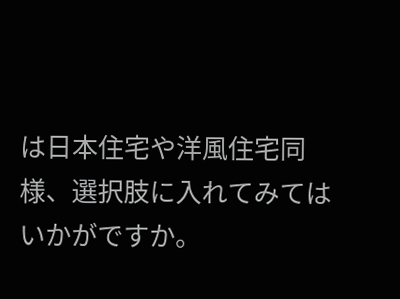は日本住宅や洋風住宅同様、選択肢に入れてみてはいかがですか。